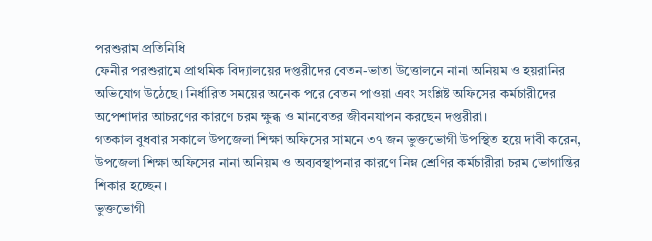পরশুরাম প্রতিনিধি
ফেনীর পরশুরামে প্রাথমিক বিদ্যালয়ের দপ্তরীদের বেতন-ভাতা উত্তোলনে নানা অনিয়ম ও হয়রানির অভিযোগ উঠেছে। নির্ধারিত সময়ের অনেক পরে বেতন পাওয়া এবং সংশ্লিষ্ট অফিসের কর্মচারীদের অপেশাদার আচরণের কারণে চরম ক্ষুব্ধ ও মানবেতর জীবনযাপন করছেন দপ্তরীরা।
গতকাল বুধবার সকালে উপজেলা শিক্ষা অফিসের সামনে ৩৭ জন ভুক্তভোগী উপস্থিত হয়ে দাবী করেন, উপজেলা শিক্ষা অফিসের নানা অনিয়ম ও অব্যবস্থাপনার কারণে নিম্ন শ্রেণির কর্মচারীরা চরম ভোগান্তির শিকার হচ্ছেন।
ভুক্তভোগী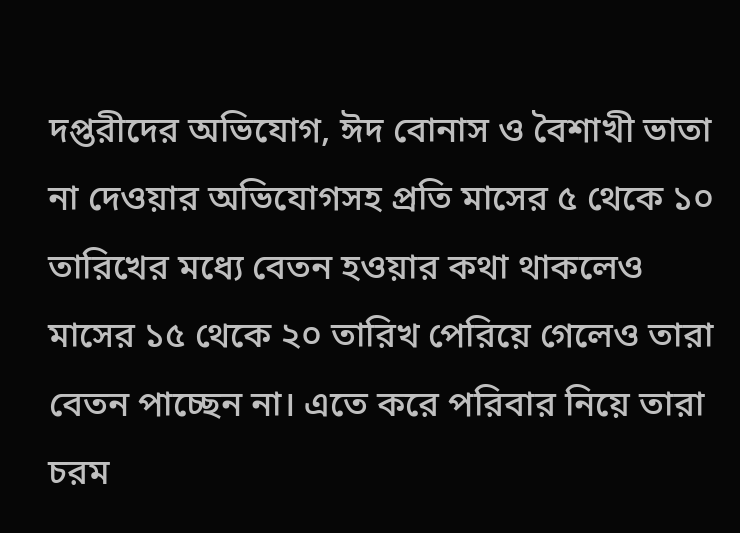দপ্তরীদের অভিযোগ, ঈদ বোনাস ও বৈশাখী ভাতা না দেওয়ার অভিযোগসহ প্রতি মাসের ৫ থেকে ১০ তারিখের মধ্যে বেতন হওয়ার কথা থাকলেও মাসের ১৫ থেকে ২০ তারিখ পেরিয়ে গেলেও তারা বেতন পাচ্ছেন না। এতে করে পরিবার নিয়ে তারা চরম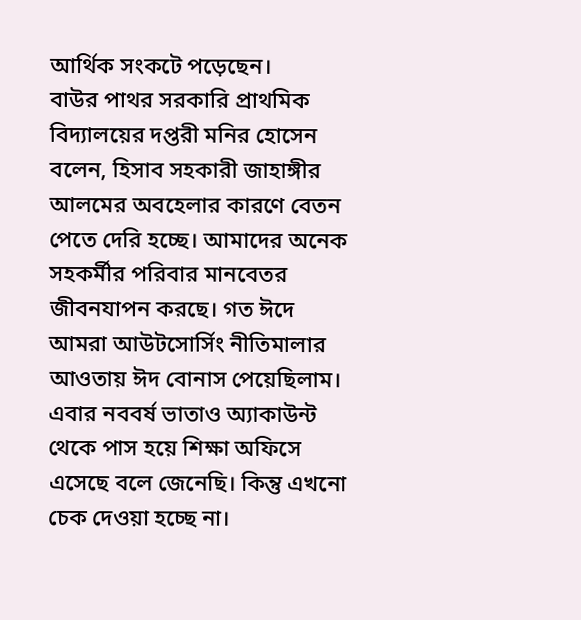আর্থিক সংকটে পড়েছেন।
বাউর পাথর সরকারি প্রাথমিক বিদ্যালয়ের দপ্তরী মনির হোসেন বলেন, হিসাব সহকারী জাহাঙ্গীর আলমের অবহেলার কারণে বেতন পেতে দেরি হচ্ছে। আমাদের অনেক সহকর্মীর পরিবার মানবেতর জীবনযাপন করছে। গত ঈদে আমরা আউটসোর্সিং নীতিমালার আওতায় ঈদ বোনাস পেয়েছিলাম। এবার নববর্ষ ভাতাও অ্যাকাউন্ট থেকে পাস হয়ে শিক্ষা অফিসে এসেছে বলে জেনেছি। কিন্তু এখনো চেক দেওয়া হচ্ছে না।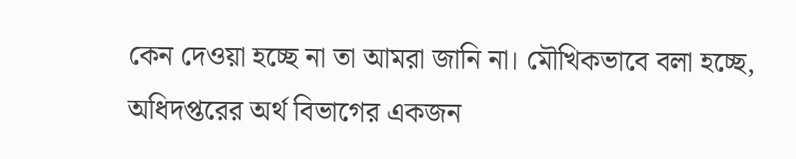কেন দেওয়া হচ্ছে না তা আমরা জানি না। মৌখিকভাবে বলা হচ্ছে, অধিদপ্তরের অর্থ বিভাগের একজন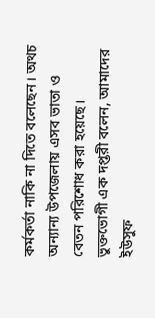কর্মকর্তা নাকি না দিতে বলেছেন। অথচ অন্যান্য উপজেলায় এসব ভাতা ও বেতন পরিশোধ করা হয়েছে।
ভুক্তভোগী এক দপ্তরী বলেন, আমাদের ইউসুফ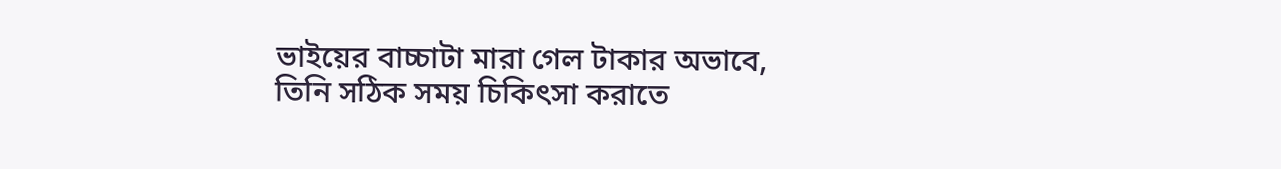ভাইয়ের বাচ্চাটা মারা গেল টাকার অভাবে, তিনি সঠিক সময় চিকিৎসা করাতে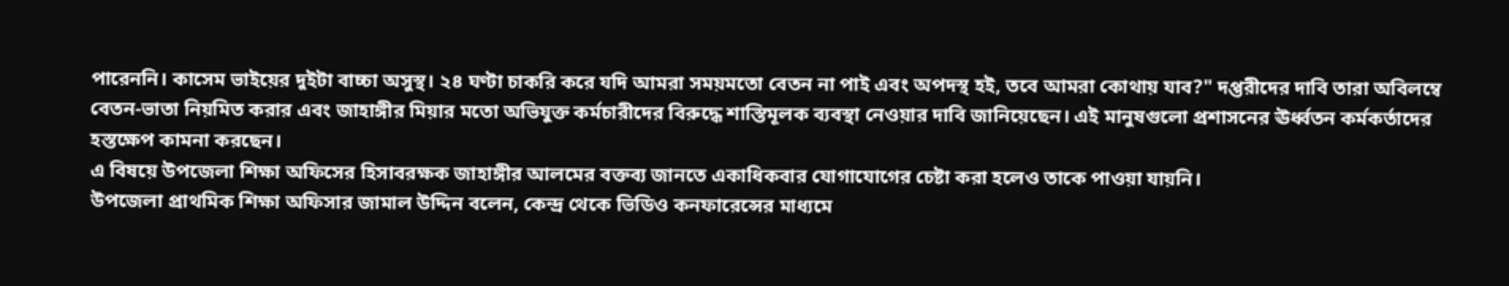পারেননি। কাসেম ভাইয়ের দুইটা বাচ্চা অসুস্থ। ২৪ ঘণ্টা চাকরি করে যদি আমরা সময়মতো বেতন না পাই এবং অপদস্থ হই, তবে আমরা কোথায় যাব?" দপ্তরীদের দাবি তারা অবিলম্বে বেতন-ভাতা নিয়মিত করার এবং জাহাঙ্গীর মিয়ার মতো অভিযুক্ত কর্মচারীদের বিরুদ্ধে শাস্তিমূলক ব্যবস্থা নেওয়ার দাবি জানিয়েছেন। এই মানুষগুলো প্রশাসনের ঊর্ধ্বতন কর্মকর্তাদের হস্তক্ষেপ কামনা করছেন।
এ বিষয়ে উপজেলা শিক্ষা অফিসের হিসাবরক্ষক জাহাঙ্গীর আলমের বক্তব্য জানতে একাধিকবার যোগাযোগের চেষ্টা করা হলেও তাকে পাওয়া যায়নি।
উপজেলা প্রাথমিক শিক্ষা অফিসার জামাল উদ্দিন বলেন, কেন্দ্র থেকে ভিডিও কনফারেন্সের মাধ্যমে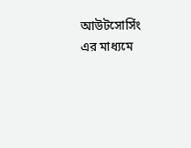আউটসোর্সিং এর মাধ্যমে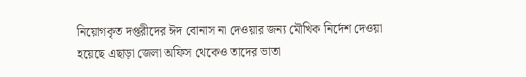নিয়োগকৃত দপ্তরীদের ঈদ বোনাস না দেওয়ার জন্য মৌখিক নির্দেশ দেওয়া হয়েছে এছাড়া জেলা অফিস থেকেও তাদের ভাতা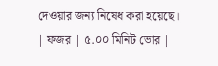দেওয়ার জন্য নিষেধ করা হয়েছে।
| ফজর | ৫.০০ মিনিট ভোর |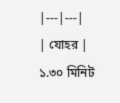|---|---|
| যোহর | ১.৩০ মিনিট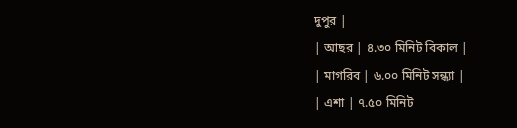দুপুর |
| আছর | ৪.৩০ মিনিট বিকাল |
| মাগরিব | ৬.০০ মিনিট সন্ধ্যা |
| এশা | ৭.৫০ মিনিট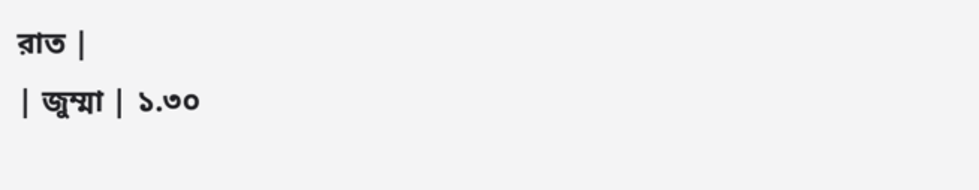রাত |
| জুম্মা | ১.৩০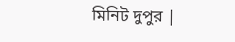মিনিট দুপুর |